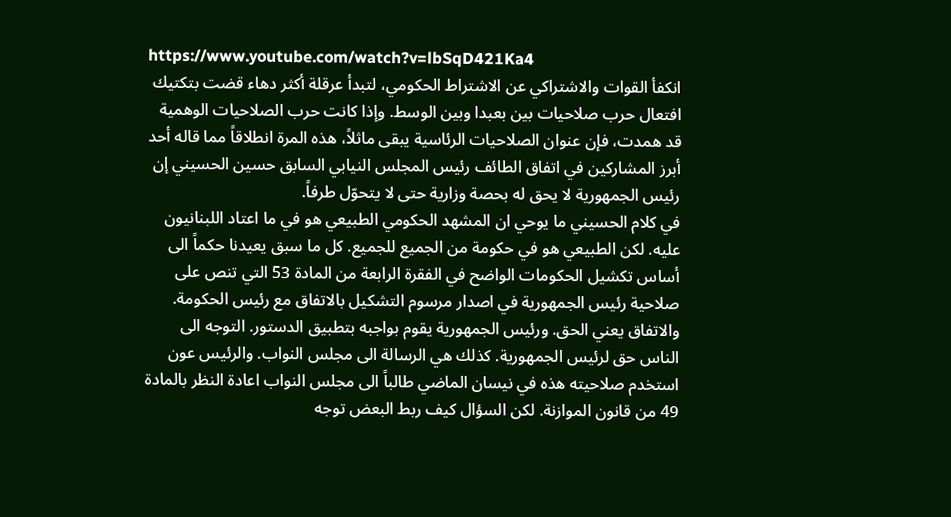https://www.youtube.com/watch?v=lbSqD421Ka4
انكفأ القوات والاشتراكي عن الاشتراط الحكومي، لتبدأ عرقلة أكثر دهاء قضت بتكتيك افتعال حرب صلاحيات بين بعبدا وبين الوسط. وإذا كانت حرب الصلاحيات الوهمية قد همدت، فإن عنوان الصلاحيات الرئاسية يبقى ماثلاً، هذه المرة انطلاقاً مما قاله أحد أبرز المشاركين في اتفاق الطائف رئيس المجلس النيابي السابق حسين الحسيني إن رئيس الجمهورية لا يحق له بحصة وزارية حتى لا يتحوّل طرفاً.
في كلام الحسيني ما يوحي ان المشهد الحكومي الطبيعي هو في ما اعتاد اللبنانيون عليه. لكن الطبيعي هو في حكومة من الجميع للجميع. كل ما سبق يعيدنا حكماً الى أساس تكشيل الحكومات الواضح في الفقرة الرابعة من المادة 53 التي تنص على صلاحية رئيس الجمهورية في اصدار مرسوم التشكيل بالاتفاق مع رئيس الحكومة. والاتفاق يعني الحق. ورئيس الجمهورية يقوم بواجبه بتطبيق الدستور. التوجه الى الناس حق لرئيس الجمهورية. كذلك هي الرسالة الى مجلس النواب. والرئيس عون استخدم صلاحيته هذه في نيسان الماضي طالباً الى مجلس النواب اعادة النظر بالمادة 49 من قانون الموازنة. لكن السؤال كيف ربط البعض توجه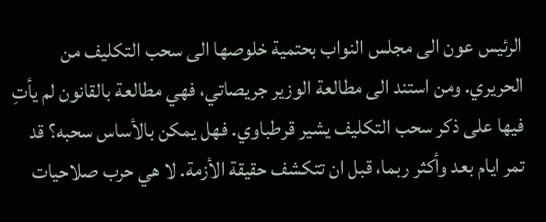الرئيس عون الى مجلس النواب بحتمية خلوصها الى سحب التكليف من الحريري. ومن استند الى مطالعة الوزير جريصاتي، فهي مطالعة بالقانون لم يأتِ فيها على ذكر سحب التكليف يشير قرطباوي. فهل يمكن بالأساس سحبه؟ قد تمر ايام بعد وأكثر ربما، قبل ان تتكشف حقيقة الأزمة. لا هي حرب صلاحيات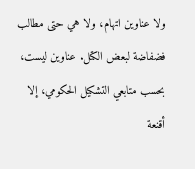ولا عناوين اتهام، ولا هي حتى مطالب فضفاضة لبعض الكتل. عناوين ليست، بحسب متابعي التشكيل الحكومي، إلا أقنعة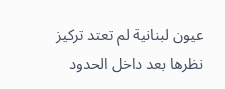عيون لبنانية لم تعتد تركيز نظرها بعد داخل الحدود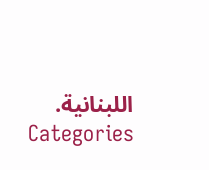اللبنانية.
Categories